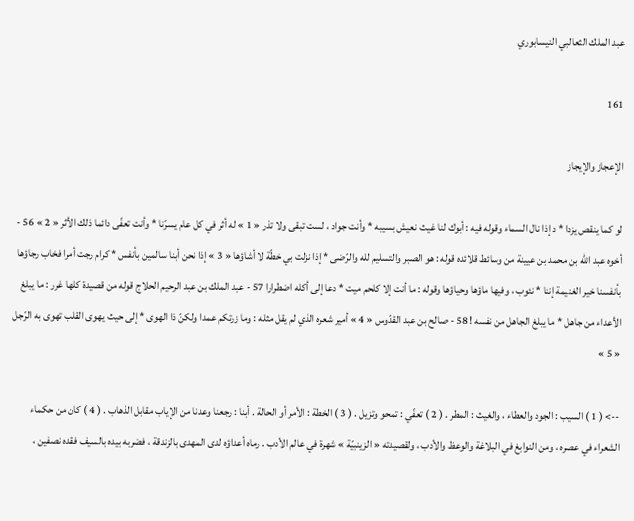عبد الملك الثعالبي النيسابوري

161

الإعجاز والإيجاز

لو كما ينقص يزدا * د إذا نال السماء وقوله فيه : أبوك لنا غيث نعيش بسيبه * وأنت جواد ، لست تبقى ولا تذر « 1 » له أثر في كل عام يسرّنا * وأنت تعفّى دائما ذلك الأثر « 2 » 56 - أخوه عبد الله بن محمد بن عيينة من وسائط قلائده قوله : هو الصبر والتسليم لله والرّضى * إذا نزلت بي خطّة لا أشاؤها « 3 » إذا نحن أبنا سالمين بأنفس * كرام رجت أمرا فخاب رجاؤها بأنفسنا خير الغنيمة إننا * نئوب ، وفيها ماؤها وحياؤها وقوله : ما أنت إلا كلحم ميت * دعا إلى أكله اضطرارا 57 - عبد الملك بن عبد الرحيم الحلاج قوله من قصيدة كلها غرر : ما يبلغ الأعداء من جاهل * ما يبلغ الجاهل من نفسه ! 58 - صالح بن عبد القدّوس « 4 » أمير شعره الذي لم يقل مثله : وما زرتكم عمدا ولكنّ ذا الهوى * إلى حيث يهوى القلب تهوى به الرّجل « 5 »

--> ( 1 ) السيب : الجود والعطاء ، والغيث : المطر . ( 2 ) تعفّي : تمحو وتزيل . ( 3 ) الخطة : الأمر أو الحالة . أبنا : رجعنا وعدنا من الإياب مقابل الذهاب . ( 4 ) كان من حكماء الشعراء في عصره ، ومن النوابغ في البلاغة والوعظ والأدب ، ولقصيدته « الزينبيّة » شهرة في عالم الأدب . رماه أعداؤه لدى المهدى بالزندقة ، فضربه بيده بالسيف فقده نصفين ،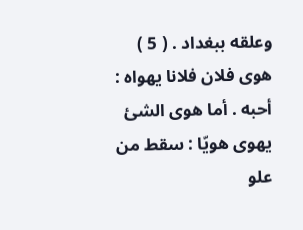وعلقه ببغداد . ( 5 ) هوى فلان فلانا يهواه : أحبه . أما هوى الشئ يهوى هويّا : سقط من علو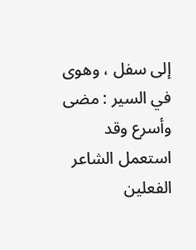إلى سفل ، وهوى في السير : مضى وأسرع وقد استعمل الشاعر الفعلين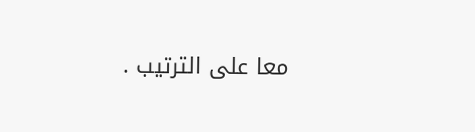معا على الترتيب .